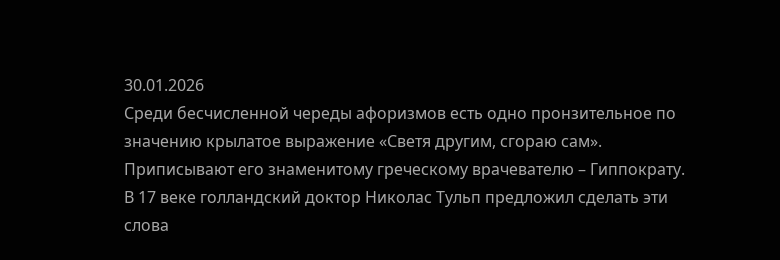30.01.2026
Среди бесчисленной череды афоризмов есть одно пронзительное по значению крылатое выражение «Светя другим, сгораю сам». Приписывают его знаменитому греческому врачевателю – Гиппократу. В 17 веке голландский доктор Николас Тульп предложил сделать эти слова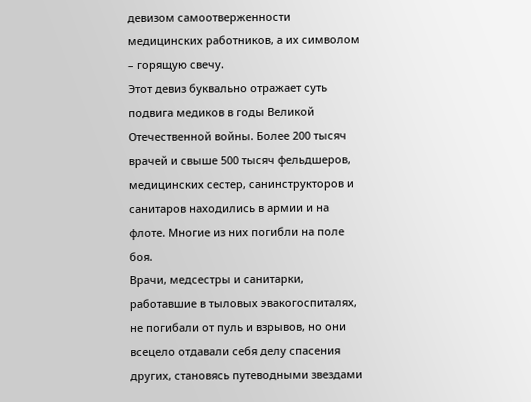девизом самоотверженности медицинских работников, а их символом – горящую свечу.
Этот девиз буквально отражает суть подвига медиков в годы Великой Отечественной войны. Более 200 тысяч врачей и свыше 500 тысяч фельдшеров, медицинских сестер, санинструкторов и санитаров находились в армии и на флоте. Многие из них погибли на поле боя.
Врачи, медсестры и санитарки, работавшие в тыловых эвакогоспиталях, не погибали от пуль и взрывов, но они всецело отдавали себя делу спасения других, становясь путеводными звездами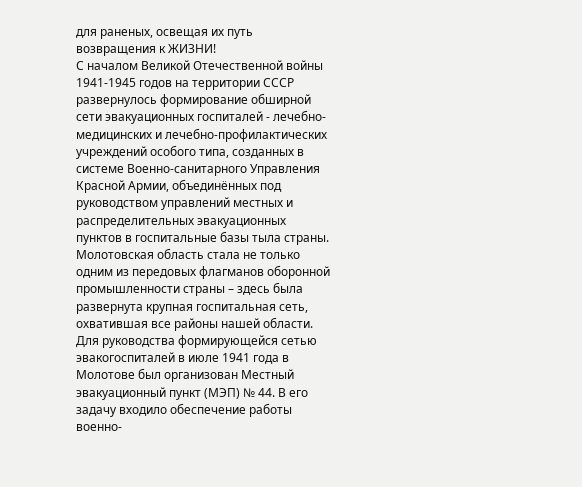для раненых, освещая их путь возвращения к ЖИЗНИ!
С началом Великой Отечественной войны 1941-1945 годов на территории СССР развернулось формирование обширной сети эвакуационных госпиталей - лечебно-медицинских и лечебно-профилактических учреждений особого типа, созданных в системе Военно-санитарного Управления Красной Армии, объединённых под руководством управлений местных и распределительных эвакуационных пунктов в госпитальные базы тыла страны.
Молотовская область стала не только одним из передовых флагманов оборонной промышленности страны – здесь была развернута крупная госпитальная сеть, охватившая все районы нашей области. Для руководства формирующейся сетью эвакогоспиталей в июле 1941 года в Молотове был организован Местный эвакуационный пункт (МЭП) № 44. В его задачу входило обеспечение работы военно-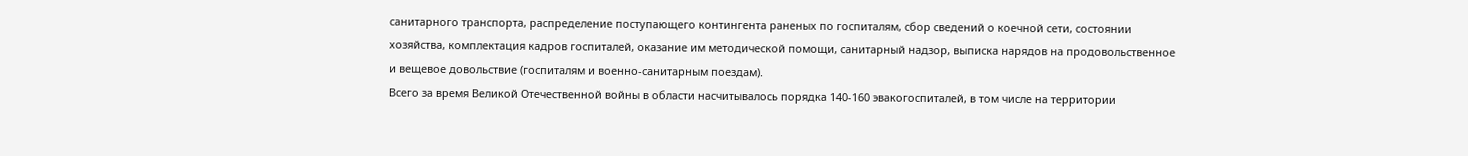санитарного транспорта, распределение поступающего контингента раненых по госпиталям, сбор сведений о коечной сети, состоянии хозяйства, комплектация кадров госпиталей, оказание им методической помощи, санитарный надзор, выписка нарядов на продовольственное и вещевое довольствие (госпиталям и военно-санитарным поездам).
Всего за время Великой Отечественной войны в области насчитывалось порядка 140-160 эвакогоспиталей, в том числе на территории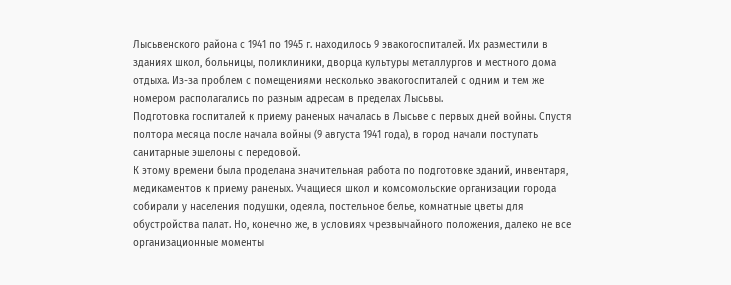Лысьвенского района с 1941 по 1945 г. находилось 9 эвакогоспиталей. Их разместили в зданиях школ, больницы, поликлиники, дворца культуры металлургов и местного дома отдыха. Из-за проблем с помещениями несколько эвакогоспиталей с одним и тем же номером располагались по разным адресам в пределах Лысьвы.
Подготовка госпиталей к приему раненых началась в Лысьве с первых дней войны. Спустя полтора месяца после начала войны (9 августа 1941 года), в город начали поступать санитарные эшелоны с передовой.
К этому времени была проделана значительная работа по подготовке зданий, инвентаря, медикаментов к приему раненых. Учащиеся школ и комсомольские организации города собирали у населения подушки, одеяла, постельное белье, комнатные цветы для обустройства палат. Но, конечно же, в условиях чрезвычайного положения, далеко не все организационные моменты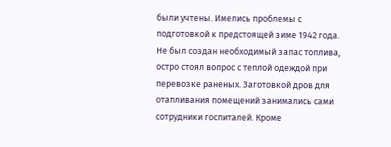были учтены. Имелись проблемы с подготовкой к предстоящей зиме 1942 года. Не был создан необходимый запас топлива, остро стоял вопрос с теплой одеждой при перевозке раненых. Заготовкой дров для отапливания помещений занимались сами сотрудники госпиталей. Кроме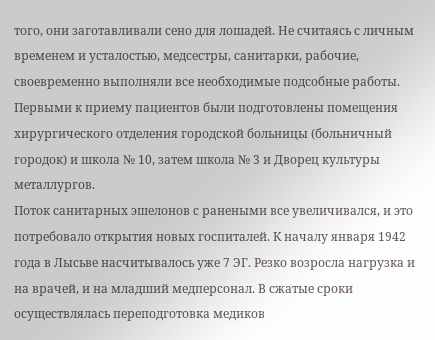того, они заготавливали сено для лошадей. Не считаясь с личным временем и усталостью, медсестры, санитарки, рабочие, своевременно выполняли все необходимые подсобные работы.
Первыми к приему пациентов были подготовлены помещения хирургического отделения городской больницы (больничный городок) и школа № 10, затем школа № 3 и Дворец культуры металлургов.
Поток санитарных эшелонов с ранеными все увеличивался, и это потребовало открытия новых госпиталей. К началу января 1942 года в Лысьве насчитывалось уже 7 ЭГ. Резко возросла нагрузка и на врачей, и на младший медперсонал. В сжатые сроки осуществлялась переподготовка медиков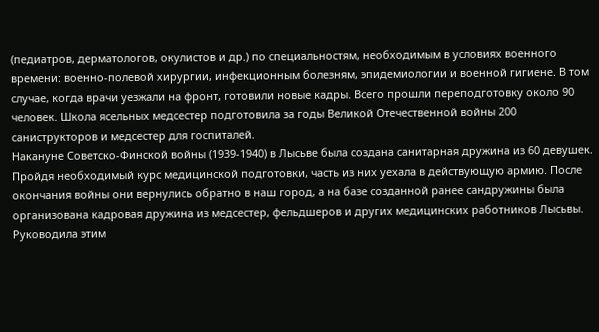(педиатров, дерматологов, окулистов и др.) по специальностям, необходимым в условиях военного времени: военно-полевой хирургии, инфекционным болезням, эпидемиологии и военной гигиене. В том случае, когда врачи уезжали на фронт, готовили новые кадры. Всего прошли переподготовку около 90 человек. Школа ясельных медсестер подготовила за годы Великой Отечественной войны 200 саниструкторов и медсестер для госпиталей.
Накануне Советско-Финской войны (1939-1940) в Лысьве была создана санитарная дружина из 60 девушек. Пройдя необходимый курс медицинской подготовки, часть из них уехала в действующую армию. После окончания войны они вернулись обратно в наш город, а на базе созданной ранее сандружины была организована кадровая дружина из медсестер, фельдшеров и других медицинских работников Лысьвы. Руководила этим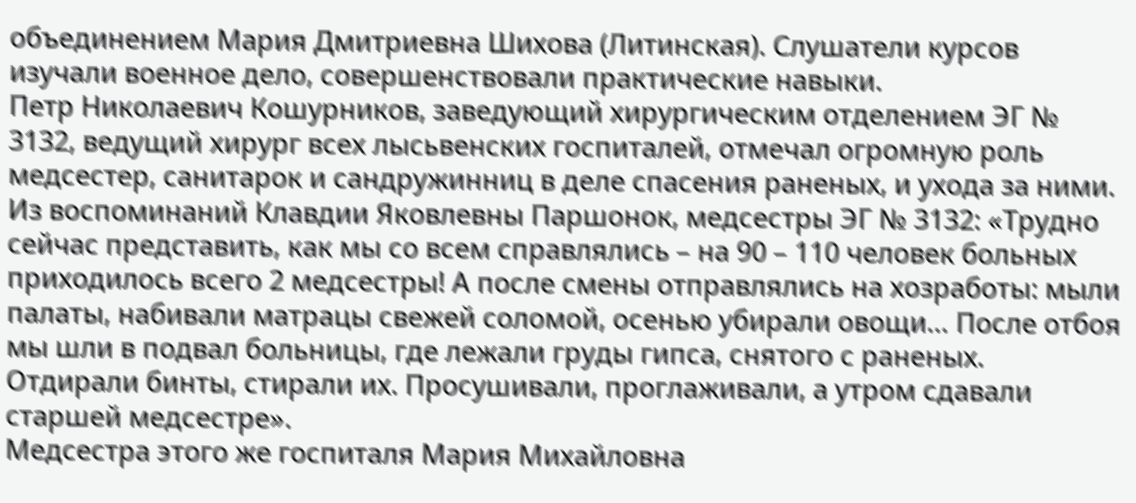объединением Мария Дмитриевна Шихова (Литинская). Слушатели курсов изучали военное дело, совершенствовали практические навыки.
Петр Николаевич Кошурников, заведующий хирургическим отделением ЭГ № 3132, ведущий хирург всех лысьвенских госпиталей, отмечал огромную роль медсестер, санитарок и сандружинниц в деле спасения раненых, и ухода за ними.
Из воспоминаний Клавдии Яковлевны Паршонок, медсестры ЭГ № 3132: «Трудно сейчас представить, как мы со всем справлялись – на 90 – 110 человек больных приходилось всего 2 медсестры! А после смены отправлялись на хозработы: мыли палаты, набивали матрацы свежей соломой, осенью убирали овощи… После отбоя мы шли в подвал больницы, где лежали груды гипса, снятого с раненых. Отдирали бинты, стирали их. Просушивали, проглаживали, а утром сдавали старшей медсестре».
Медсестра этого же госпиталя Мария Михайловна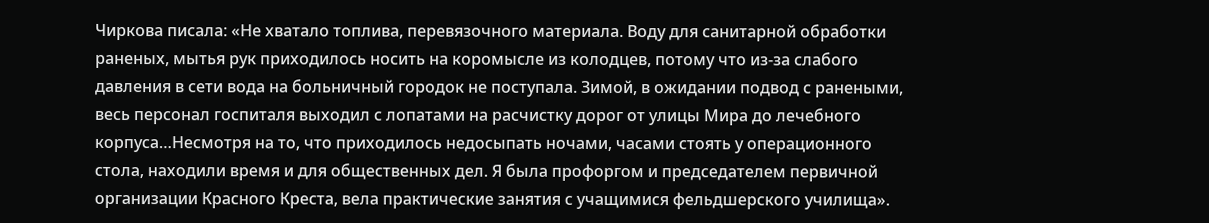Чиркова писала: «Не хватало топлива, перевязочного материала. Воду для санитарной обработки раненых, мытья рук приходилось носить на коромысле из колодцев, потому что из-за слабого давления в сети вода на больничный городок не поступала. Зимой, в ожидании подвод с ранеными, весь персонал госпиталя выходил с лопатами на расчистку дорог от улицы Мира до лечебного корпуса…Несмотря на то, что приходилось недосыпать ночами, часами стоять у операционного стола, находили время и для общественных дел. Я была профоргом и председателем первичной организации Красного Креста, вела практические занятия с учащимися фельдшерского училища».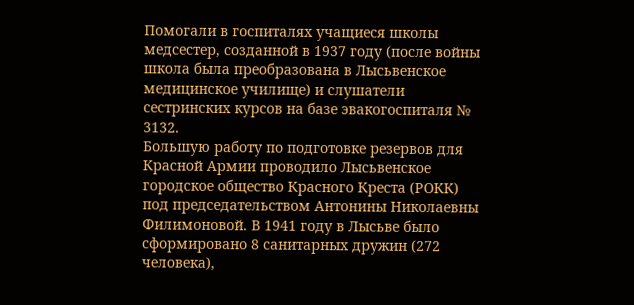Помогали в госпиталях учащиеся школы медсестер, созданной в 1937 году (после войны школа была преобразована в Лысьвенское медицинское училище) и слушатели сестринских курсов на базе эвакогоспиталя № 3132.
Большую работу по подготовке резервов для Красной Армии проводило Лысьвенское городское общество Красного Креста (РОКК) под председательством Антонины Николаевны Филимоновой. В 1941 году в Лысьве было сформировано 8 санитарных дружин (272 человека),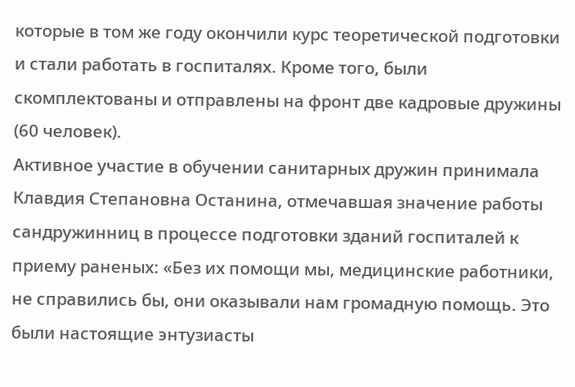которые в том же году окончили курс теоретической подготовки и стали работать в госпиталях. Кроме того, были скомплектованы и отправлены на фронт две кадровые дружины (60 человек).
Активное участие в обучении санитарных дружин принимала Клавдия Степановна Останина, отмечавшая значение работы сандружинниц в процессе подготовки зданий госпиталей к приему раненых: «Без их помощи мы, медицинские работники, не справились бы, они оказывали нам громадную помощь. Это были настоящие энтузиасты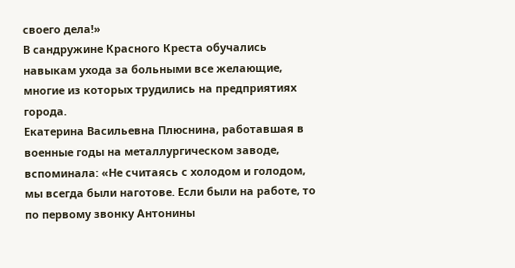своего дела!»
В сандружине Красного Креста обучались навыкам ухода за больными все желающие, многие из которых трудились на предприятиях города.
Екатерина Васильевна Плюснина, работавшая в военные годы на металлургическом заводе, вспоминала: «Не считаясь с холодом и голодом, мы всегда были наготове. Если были на работе, то по первому звонку Антонины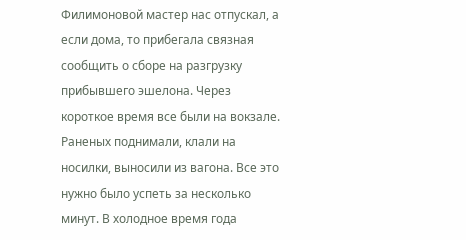Филимоновой мастер нас отпускал, а если дома, то прибегала связная сообщить о сборе на разгрузку прибывшего эшелона. Через короткое время все были на вокзале. Раненых поднимали, клали на носилки, выносили из вагона. Все это нужно было успеть за несколько минут. В холодное время года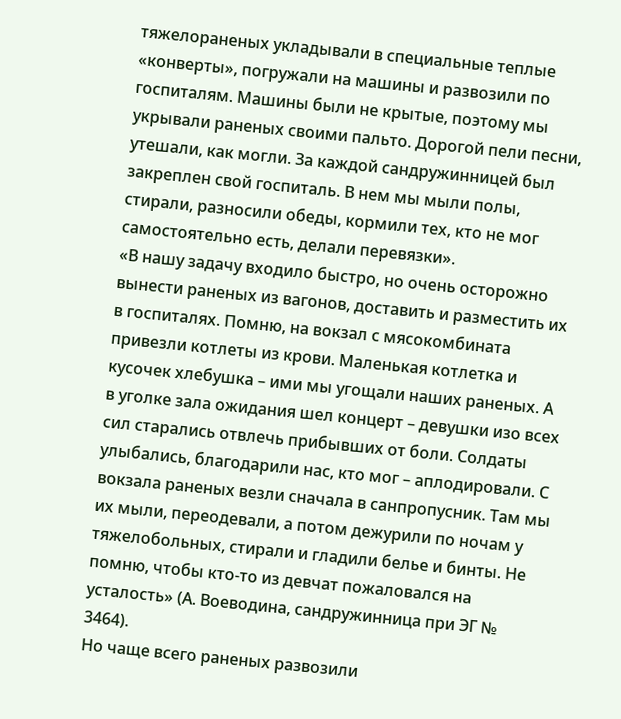тяжелораненых укладывали в специальные теплые «конверты», погружали на машины и развозили по госпиталям. Машины были не крытые, поэтому мы укрывали раненых своими пальто. Дорогой пели песни, утешали, как могли. За каждой сандружинницей был закреплен свой госпиталь. В нем мы мыли полы, стирали, разносили обеды, кормили тех, кто не мог самостоятельно есть, делали перевязки».
«В нашу задачу входило быстро, но очень осторожно вынести раненых из вагонов, доставить и разместить их в госпиталях. Помню, на вокзал с мясокомбината привезли котлеты из крови. Маленькая котлетка и кусочек хлебушка – ими мы угощали наших раненых. А в уголке зала ожидания шел концерт – девушки изо всех сил старались отвлечь прибывших от боли. Солдаты улыбались, благодарили нас, кто мог – аплодировали. С вокзала раненых везли сначала в санпропусник. Там мы их мыли, переодевали, а потом дежурили по ночам у тяжелобольных, стирали и гладили белье и бинты. Не помню, чтобы кто-то из девчат пожаловался на усталость» (А. Воеводина, сандружинница при ЭГ № 3464).
Но чаще всего раненых развозили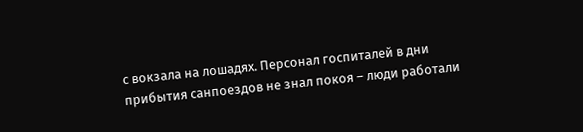с вокзала на лошадях. Персонал госпиталей в дни прибытия санпоездов не знал покоя – люди работали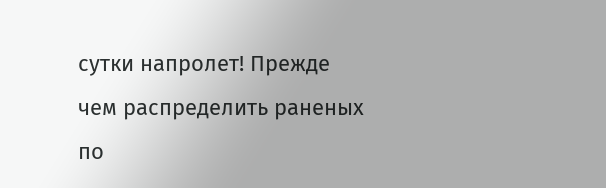сутки напролет! Прежде чем распределить раненых по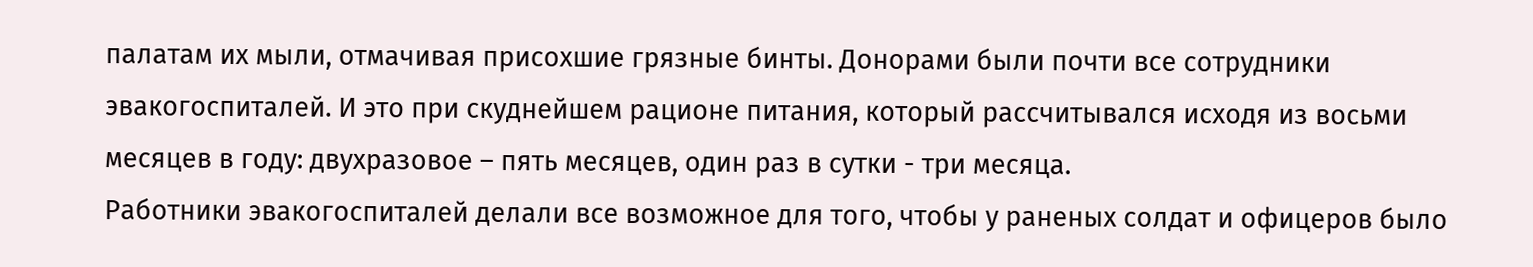палатам их мыли, отмачивая присохшие грязные бинты. Донорами были почти все сотрудники эвакогоспиталей. И это при скуднейшем рационе питания, который рассчитывался исходя из восьми месяцев в году: двухразовое – пять месяцев, один раз в сутки - три месяца.
Работники эвакогоспиталей делали все возможное для того, чтобы у раненых солдат и офицеров было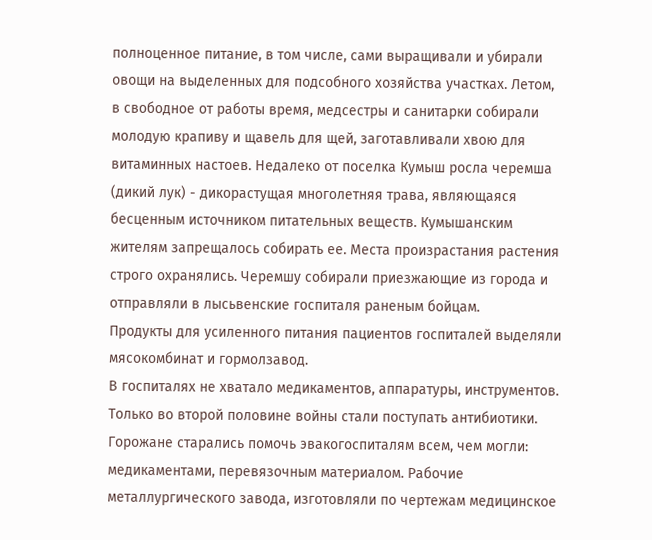полноценное питание, в том числе, сами выращивали и убирали овощи на выделенных для подсобного хозяйства участках. Летом, в свободное от работы время, медсестры и санитарки собирали молодую крапиву и щавель для щей, заготавливали хвою для витаминных настоев. Недалеко от поселка Кумыш росла черемша (дикий лук) - дикорастущая многолетняя трава, являющаяся бесценным источником питательных веществ. Кумышанским жителям запрещалось собирать ее. Места произрастания растения строго охранялись. Черемшу собирали приезжающие из города и отправляли в лысьвенские госпиталя раненым бойцам.
Продукты для усиленного питания пациентов госпиталей выделяли мясокомбинат и гормолзавод.
В госпиталях не хватало медикаментов, аппаратуры, инструментов. Только во второй половине войны стали поступать антибиотики. Горожане старались помочь эвакогоспиталям всем, чем могли: медикаментами, перевязочным материалом. Рабочие металлургического завода, изготовляли по чертежам медицинское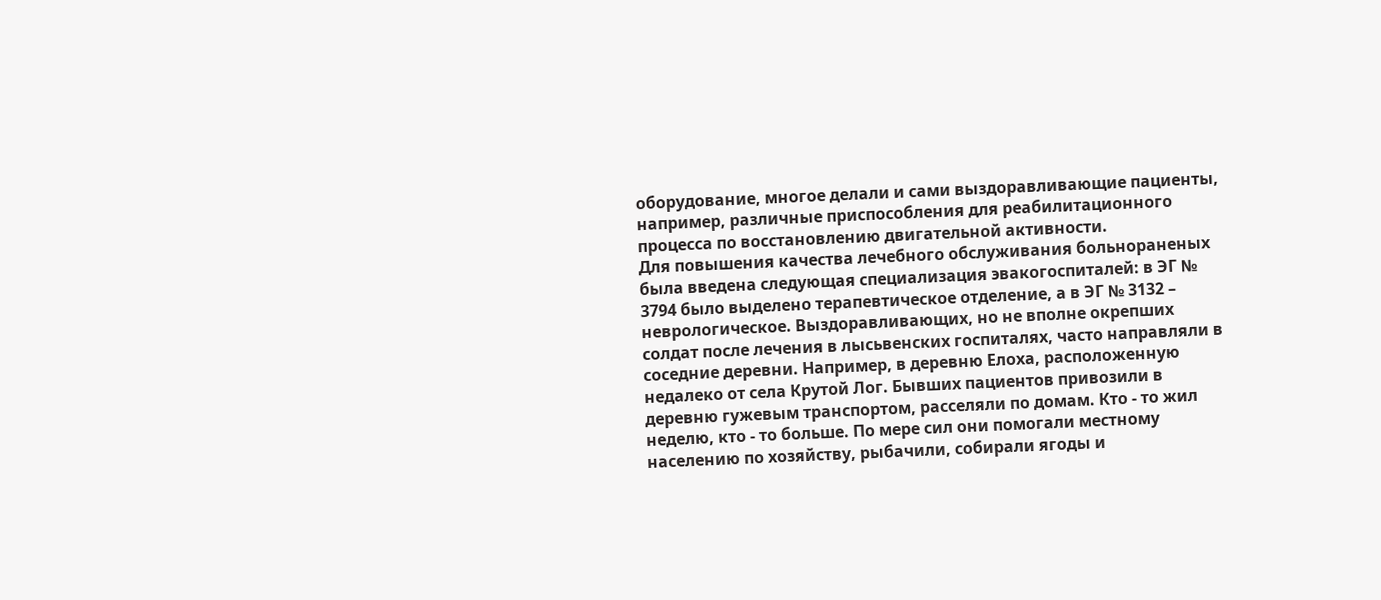оборудование, многое делали и сами выздоравливающие пациенты, например, различные приспособления для реабилитационного процесса по восстановлению двигательной активности.
Для повышения качества лечебного обслуживания больнораненых была введена следующая специализация эвакогоспиталей: в ЭГ № 3794 было выделено терапевтическое отделение, а в ЭГ № 3132 – неврологическое. Выздоравливающих, но не вполне окрепших солдат после лечения в лысьвенских госпиталях, часто направляли в соседние деревни. Например, в деревню Елоха, расположенную недалеко от села Крутой Лог. Бывших пациентов привозили в деревню гужевым транспортом, расселяли по домам. Кто - то жил неделю, кто - то больше. По мере сил они помогали местному населению по хозяйству, рыбачили, собирали ягоды и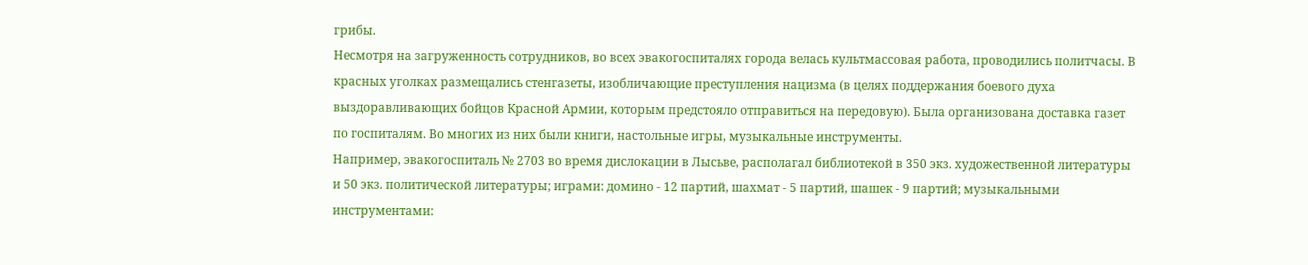грибы.
Несмотря на загруженность сотрудников, во всех эвакогоспиталях города велась культмассовая работа, проводились политчасы. В красных уголках размещались стенгазеты, изобличающие преступления нацизма (в целях поддержания боевого духа выздоравливающих бойцов Красной Армии, которым предстояло отправиться на передовую). Была организована доставка газет по госпиталям. Во многих из них были книги, настольные игры, музыкальные инструменты.
Например, эвакогоспиталь № 2703 во время дислокации в Лысьве, располагал библиотекой в 350 экз. художественной литературы и 50 экз. политической литературы; играми: домино - 12 партий, шахмат - 5 партий, шашек - 9 партий; музыкальными инструментами: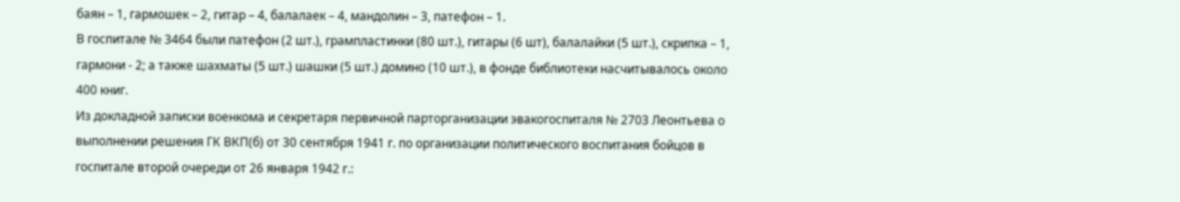баян – 1, гармошек – 2, гитар – 4, балалаек – 4, мандолин – 3, патефон – 1.
В госпитале № 3464 были патефон (2 шт.), грампластинки (80 шт.), гитары (6 шт), балалайки (5 шт.), скрипка – 1, гармони - 2; а также шахматы (5 шт.) шашки (5 шт.) домино (10 шт.), в фонде библиотеки насчитывалось около 400 книг.
Из докладной записки военкома и секретаря первичной парторганизации эвакогоспиталя № 2703 Леонтьева о выполнении решения ГК ВКП(б) от 30 сентября 1941 г. по организации политического воспитания бойцов в госпитале второй очереди от 26 января 1942 г.: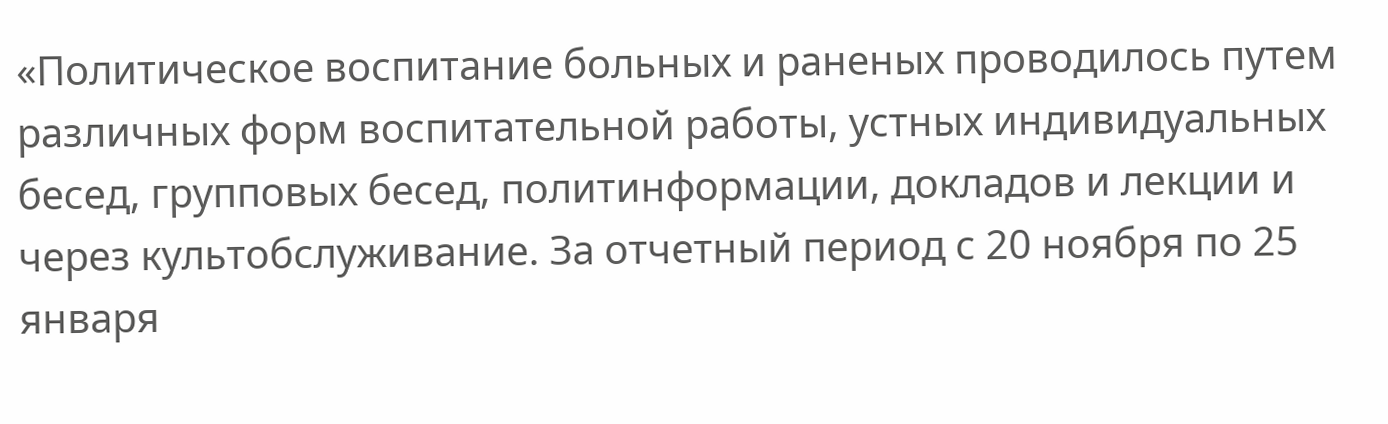«Политическое воспитание больных и раненых проводилось путем различных форм воспитательной работы, устных индивидуальных бесед, групповых бесед, политинформации, докладов и лекции и через культобслуживание. За отчетный период с 20 ноября по 25 января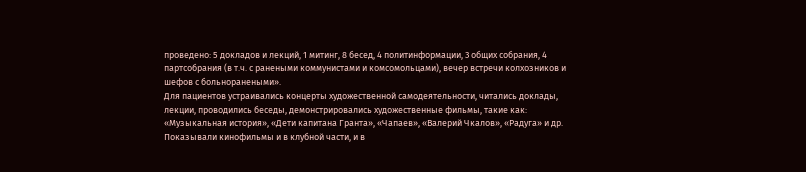проведено: 5 докладов и лекций, 1 митинг, 8 бесед, 4 политинформации, 3 общих собрания, 4 партсобрания (в т.ч. с ранеными коммунистами и комсомольцами), вечер встречи колхозников и шефов с больноранеными».
Для пациентов устраивались концерты художественной самодеятельности, читались доклады, лекции, проводились беседы, демонстрировались художественные фильмы, такие как: «Музыкальная история», «Дети капитана Гранта», «Чапаев», «Валерий Чкалов», «Радуга» и др. Показывали кинофильмы и в клубной части, и в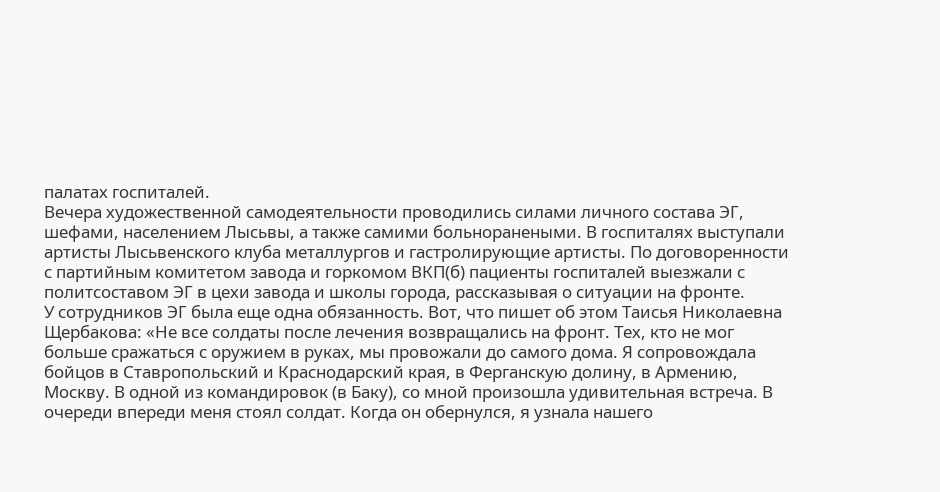палатах госпиталей.
Вечера художественной самодеятельности проводились силами личного состава ЭГ, шефами, населением Лысьвы, а также самими больноранеными. В госпиталях выступали артисты Лысьвенского клуба металлургов и гастролирующие артисты. По договоренности с партийным комитетом завода и горкомом ВКП(б) пациенты госпиталей выезжали с политсоставом ЭГ в цехи завода и школы города, рассказывая о ситуации на фронте.
У сотрудников ЭГ была еще одна обязанность. Вот, что пишет об этом Таисья Николаевна Щербакова: «Не все солдаты после лечения возвращались на фронт. Тех, кто не мог больше сражаться с оружием в руках, мы провожали до самого дома. Я сопровождала бойцов в Ставропольский и Краснодарский края, в Ферганскую долину, в Армению, Москву. В одной из командировок (в Баку), со мной произошла удивительная встреча. В очереди впереди меня стоял солдат. Когда он обернулся, я узнала нашего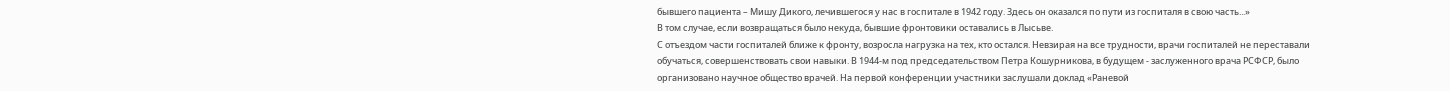бывшего пациента – Мишу Дикого, лечившегося у нас в госпитале в 1942 году. Здесь он оказался по пути из госпиталя в свою часть...»
В том случае, если возвращаться было некуда, бывшие фронтовики оставались в Лысьве.
С отъездом части госпиталей ближе к фронту, возросла нагрузка на тех, кто остался. Невзирая на все трудности, врачи госпиталей не переставали обучаться, совершенствовать свои навыки. В 1944-м под председательством Петра Кошурникова, в будущем - заслуженного врача РСФСР, было организовано научное общество врачей. На первой конференции участники заслушали доклад «Раневой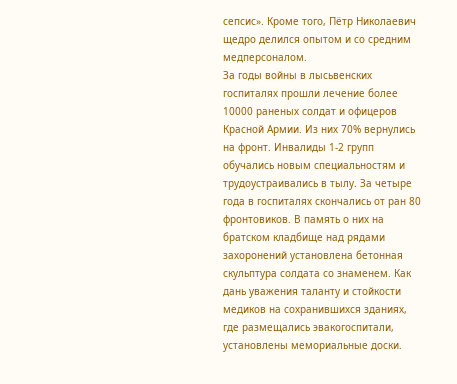сепсис». Кроме того, Пётр Николаевич щедро делился опытом и со средним медперсоналом.
За годы войны в лысьвенских госпиталях прошли лечение более 10000 раненых солдат и офицеров Красной Армии. Из них 70% вернулись на фронт. Инвалиды 1-2 групп обучались новым специальностям и трудоустраивались в тылу. За четыре года в госпиталях скончались от ран 80 фронтовиков. В память о них на братском кладбище над рядами захоронений установлена бетонная скульптура солдата со знаменем. Как дань уважения таланту и стойкости медиков на сохранившихся зданиях, где размещались эвакогоспитали, установлены мемориальные доски.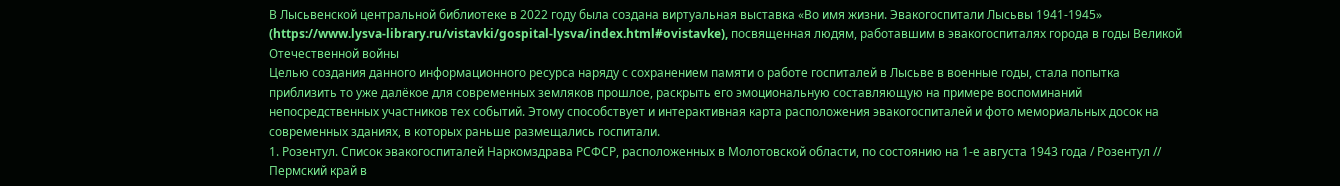В Лысьвенской центральной библиотеке в 2022 году была создана виртуальная выставка «Во имя жизни. Эвакогоспитали Лысьвы 1941-1945» (https://www.lysva-library.ru/vistavki/gospital-lysva/index.html#ovistavke), посвященная людям, работавшим в эвакогоспиталях города в годы Великой Отечественной войны
Целью создания данного информационного ресурса наряду с сохранением памяти о работе госпиталей в Лысьве в военные годы, стала попытка приблизить то уже далёкое для современных земляков прошлое, раскрыть его эмоциональную составляющую на примере воспоминаний непосредственных участников тех событий. Этому способствует и интерактивная карта расположения эвакогоспиталей и фото мемориальных досок на современных зданиях, в которых раньше размещались госпитали.
1. Розентул. Список эвакогоспиталей Наркомздрава РСФСР, расположенных в Молотовской области, по состоянию на 1-е августа 1943 года / Розентул // Пермский край в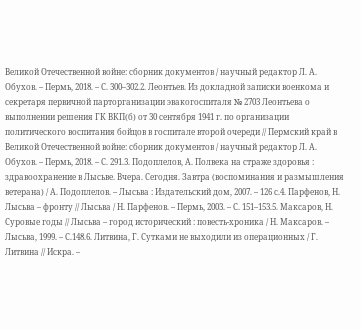Великой Отечественной войне: сборник документов / научный редактор Л. А. Обухов. – Пермь, 2018. – С. 300–302.2. Леонтьев. Из докладной записки военкома и секретаря первичной парторганизации эвакогоспиталя № 2703 Леонтьева о выполнении решения ГК ВКП(б) от 30 сентября 1941 г. по организации политического воспитания бойцов в госпитале второй очереди // Пермский край в Великой Отечественной войне: сборник документов / научный редактор Л. А. Обухов. – Пермь, 2018. – С. 291.3. Подоплелов, А. Полвека на страже здоровья : здравоохранение в Лысьве. Вчера. Сегодня. Завтра (воспоминания и размышления ветерана) / А. Подоплелов. – Лысьва : Издательский дом, 2007. – 126 с.4. Парфенов, Н. Лысьва – фронту // Лысьва / Н. Парфенов. – Пермь, 2003. – С. 151–153.5. Максаров, Н. Суровые годы // Лысьва – город исторический : повесть-хроника / Н. Максаров. – Лысьва, 1999. – С.148.6. Литвина, Г. Сутками не выходили из операционных / Г. Литвина // Искра. –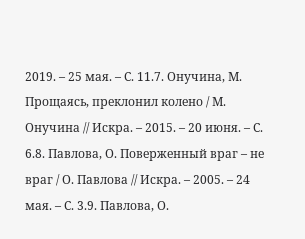2019. – 25 мая. – С. 11.7. Онучина, М. Прощаясь, преклонил колено / М. Онучина // Искра. – 2015. – 20 июня. – С. 6.8. Павлова, О. Поверженный враг – не враг / О. Павлова // Искра. – 2005. – 24 мая. – С. 3.9. Павлова, О.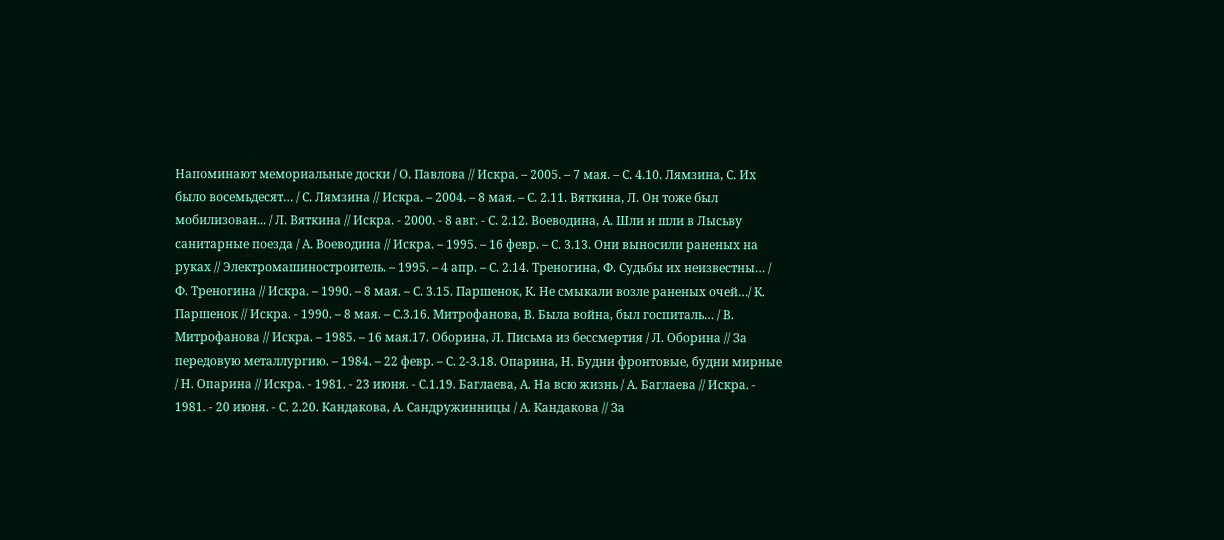Напоминают мемориальные доски / О. Павлова // Искра. – 2005. – 7 мая. – С. 4.10. Лямзина, С. Их было восемьдесят… / С. Лямзина // Искра. – 2004. – 8 мая. – С. 2.11. Вяткина, Л. Он тоже был мобилизован... / Л. Вяткина // Искра. - 2000. - 8 авг. - С. 2.12. Воеводина, А. Шли и шли в Лысьву санитарные поезда / А. Воеводина // Искра. – 1995. – 16 февр. – С. 3.13. Они выносили раненых на руках // Электромашиностроитель. – 1995. – 4 апр. – С. 2.14. Треногина, Ф. Судьбы их неизвестны… / Ф. Треногина // Искра. – 1990. – 8 мая. – С. 3.15. Паршенок, К. Не смыкали возле раненых очей…/ К. Паршенок // Искра. - 1990. – 8 мая. – С.3.16. Митрофанова, В. Была война, был госпиталь… / В. Митрофанова // Искра. – 1985. – 16 мая.17. Оборина, Л. Письма из бессмертия / Л. Оборина // За передовую металлургию. – 1984. – 22 февр. – С. 2-3.18. Опарина, Н. Будни фронтовые, будни мирные / Н. Опарина // Искра. - 1981. - 23 июня. - С.1.19. Баглаева, А. На всю жизнь / А. Баглаева // Искра. - 1981. - 20 июня. - С. 2.20. Кандакова, А. Сандружинницы / А. Кандакова // За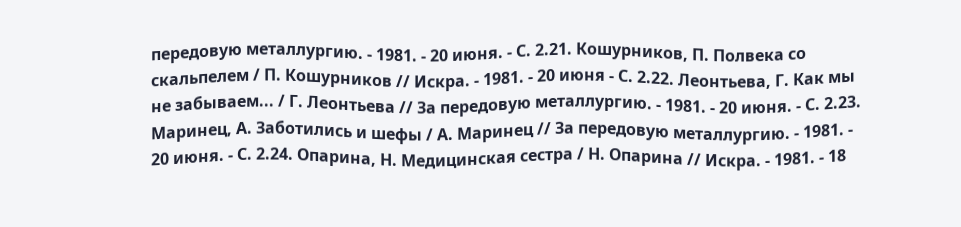передовую металлургию. - 1981. - 20 июня. - С. 2.21. Кошурников, П. Полвека со скальпелем / П. Кошурников // Искра. - 1981. - 20 июня - С. 2.22. Леонтьева, Г. Как мы не забываем... / Г. Леонтьева // За передовую металлургию. - 1981. - 20 июня. - С. 2.23. Маринец, А. Заботились и шефы / А. Маринец // За передовую металлургию. - 1981. - 20 июня. - С. 2.24. Опарина, Н. Медицинская сестра / Н. Опарина // Искра. - 1981. - 18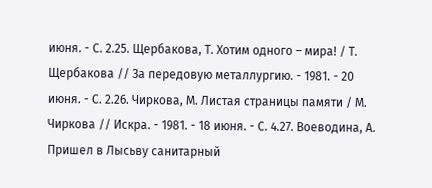июня. - С. 2.25. Щербакова, Т. Хотим одного – мира! / Т. Щербакова // За передовую металлургию. - 1981. - 20 июня. - С. 2.26. Чиркова, М. Листая страницы памяти / М. Чиркова // Искра. - 1981. - 18 июня. - С. 4.27. Воеводина, А. Пришел в Лысьву санитарный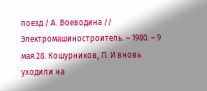поезд / А. Воеводина // Электромашиностроитель. – 1980. – 9 мая.28. Кошурников, П. И вновь уходили на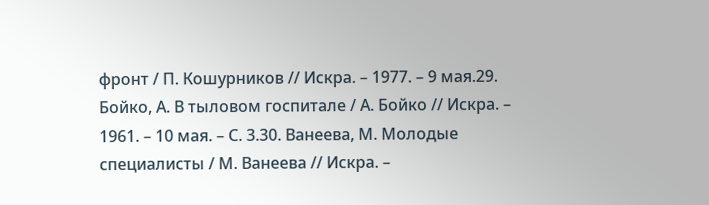фронт / П. Кошурников // Искра. – 1977. – 9 мая.29. Бойко, А. В тыловом госпитале / А. Бойко // Искра. – 1961. – 10 мая. – С. 3.30. Ванеева, М. Молодые специалисты / М. Ванеева // Искра. –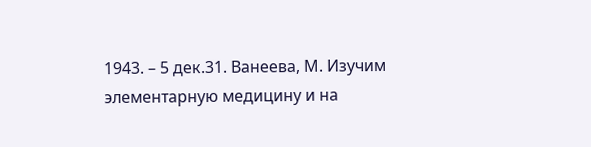1943. – 5 дек.31. Ванеева, М. Изучим элементарную медицину и на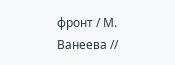фронт / М. Ванеева //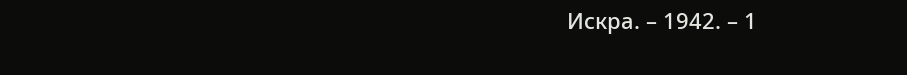Искра. – 1942. – 1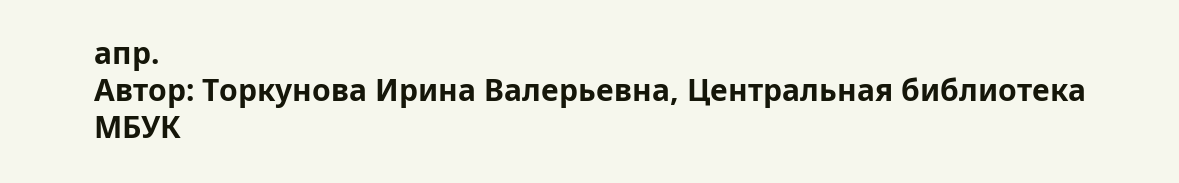апр.
Автор: Торкунова Ирина Валерьевна, Центральная библиотека МБУК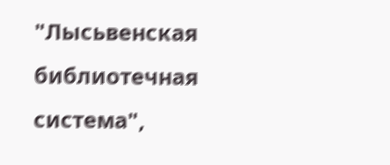"Лысьвенская библиотечная система",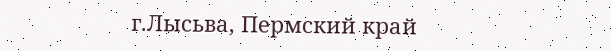г.Лысьва, Пермский край